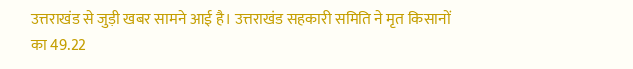उत्तराखंड से जुड़ी खबर सामने आई है। उत्तराखंड सहकारी समिति ने मृत किसानों का 49.22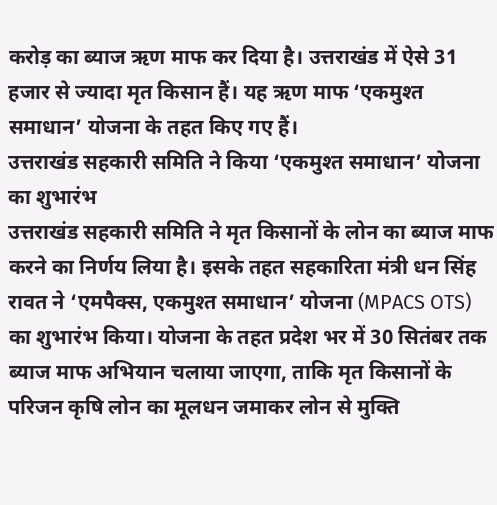करोड़ का ब्याज ऋण माफ कर दिया है। उत्तराखंड में ऐसे 31 हजार से ज्यादा मृत किसान हैं। यह ऋण माफ ‘एकमुश्त समाधान’ योजना के तहत किए गए हैं।
उत्तराखंड सहकारी समिति ने किया ‘एकमुश्त समाधान’ योजना का शुभारंभ
उत्तराखंड सहकारी समिति ने मृत किसानों के लोन का ब्याज माफ करने का निर्णय लिया है। इसके तहत सहकारिता मंत्री धन सिंह रावत ने ‘एमपैक्स, एकमुश्त समाधान’ योजना (MPACS OTS) का शुभारंभ किया। योजना के तहत प्रदेश भर में 30 सितंबर तक ब्याज माफ अभियान चलाया जाएगा, ताकि मृत किसानों के परिजन कृषि लोन का मूलधन जमाकर लोन से मुक्ति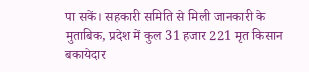पा सकें। सहकारी समिति से मिली जानकारी के मुताबिक, प्रदेश में कुल 31 हजार 221 मृत किसान बकायेदार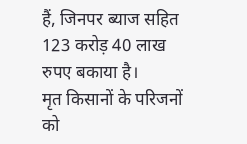हैं, जिनपर ब्याज सहित 123 करोड़ 40 लाख रुपए बकाया है।
मृत किसानों के परिजनों को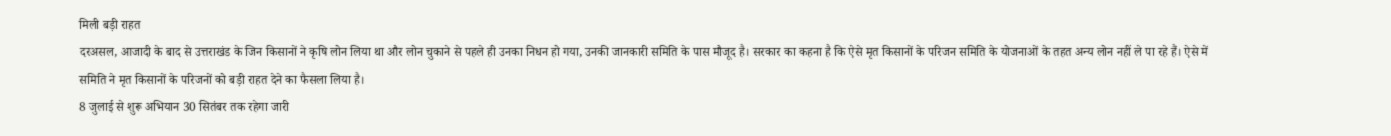मिली बड़ी राहत
दरअसल, आजादी के बाद से उत्तराखंड के जिन किसानों ने कृषि लोन लिया था और लोन चुकाने से पहले ही उनका निधन हो गया, उनकी जानकारी समिति के पास मौजूद है। सरकार का कहना है कि ऐसे मृत किसानों के परिजन समिति के योजनाओं के तहत अन्य लोन नहीं ले पा रहे हैं। ऐसे में समिति ने मृत किसानों के परिजनों को बड़ी राहत देने का फैसला लिया है।
8 जुलाई से शुरू अभियान 30 सितंबर तक रहेगा जारी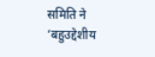समिति ने ‘बहुउद्देशीय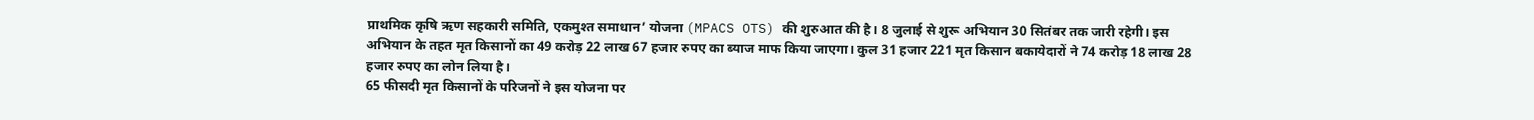प्राथमिक कृषि ऋण सहकारी समिति, एकमुश्त समाधान’ योजना (MPACS OTS) की शुरुआत की है। 8 जुलाई से शुरू अभियान 30 सितंबर तक जारी रहेगी। इस अभियान के तहत मृत किसानों का 49 करोड़ 22 लाख 67 हजार रुपए का ब्याज माफ किया जाएगा। कुल 31 हजार 221 मृत किसान बकायेदारों ने 74 करोड़ 18 लाख 28 हजार रुपए का लोन लिया है।
65 फीसदी मृत किसानों के परिजनों ने इस योजना पर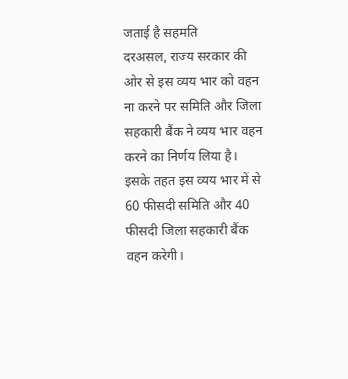जताई है सहमति
दरअसल, राज्य सरकार की ओर से इस व्यय भार को वहन ना करने पर समिति और जिला सहकारी बैंक ने व्यय भार वहन करने का निर्णय लिया है। इसके तहत इस व्यय भार में से 60 फीसदी समिति और 40 फीसदी जिला सहकारी बैंक वहन करेगी।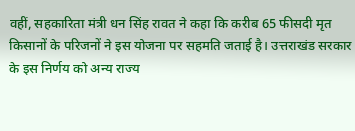वहीं, सहकारिता मंत्री धन सिंह रावत ने कहा कि करीब 65 फीसदी मृत किसानों के परिजनों ने इस योजना पर सहमति जताई है। उत्तराखंड सरकार के इस निर्णय को अन्य राज्य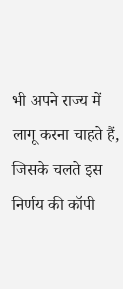भी अपने राज्य में लागू करना चाहते हैं, जिसके चलते इस निर्णय की कॉपी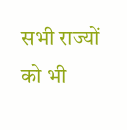सभी राज्यों को भी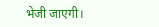भेजी जाएगी।